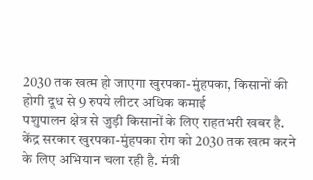2030 तक खत्म हो जाएगा खुरपका-मुंहपका, किसानों की होगी दूध से 9 रुपये लीटर अधिक कमाई
पशुपालन क्षेत्र से जुड़ी किसानों के लिए राहतभरी खबर है. केंद्र सरकार खुरपका-मुंहपका रोग को 2030 तक खत्म करने के लिए अभियान चला रही है. मंत्री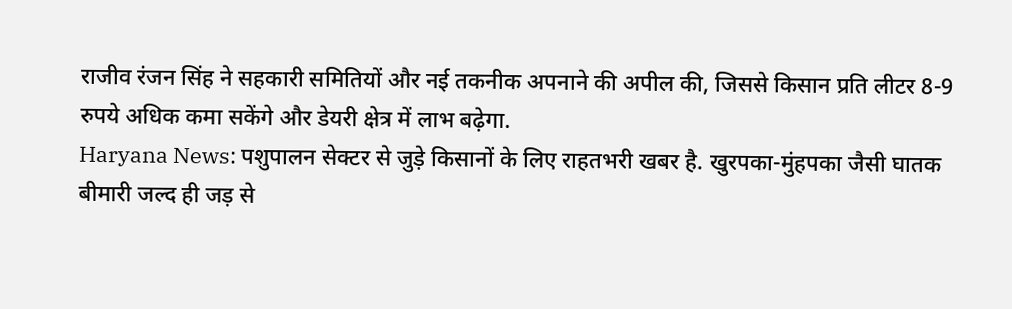राजीव रंजन सिंह ने सहकारी समितियों और नई तकनीक अपनाने की अपील की, जिससे किसान प्रति लीटर 8-9 रुपये अधिक कमा सकेंगे और डेयरी क्षेत्र में लाभ बढ़ेगा.
Haryana News: पशुपालन सेक्टर से जुड़े किसानों के लिए राहतभरी खबर है. खुरपका-मुंहपका जैसी घातक बीमारी जल्द ही जड़ से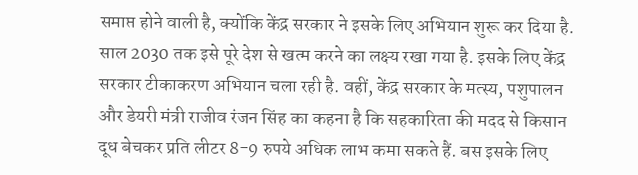समाप्त होने वाली है, क्योंकि केंद्र सरकार ने इसके लिए अभियान शुरू कर दिया है. साल 2030 तक इसे पूरे देश से खत्म करने का लक्ष्य रखा गया है. इसके लिए केंद्र सरकार टीकाकरण अभियान चला रही है. वहीं, केंद्र सरकार के मत्स्य, पशुपालन और डेयरी मंत्री राजीव रंजन सिंह का कहना है कि सहकारिता की मदद से किसान दूध बेचकर प्रति लीटर 8-9 रुपये अधिक लाभ कमा सकते हैं. बस इसके लिए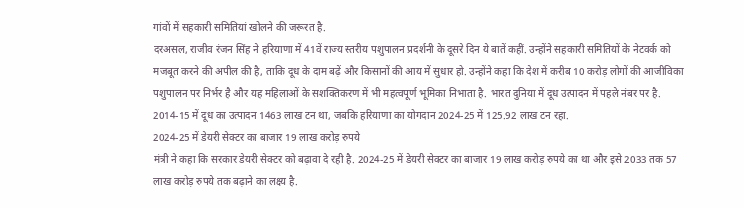गांवों में सहकारी समितियां खोलने की जरूरत है.
दरअसल, राजीव रंजन सिंह ने हरियाणा में 41वें राज्य स्तरीय पशुपालन प्रदर्शनी के दूसरे दिन ये बातें कहीं. उन्होंने सहकारी समितियों के नेटवर्क को मजबूत करने की अपील की है, ताकि दूध के दाम बढ़ें और किसानों की आय में सुधार हो. उन्होंने कहा कि देश में करीब 10 करोड़ लोगों की आजीविका पशुपालन पर निर्भर है और यह महिलाओं के सशक्तिकरण में भी महत्वपूर्ण भूमिका निभाता है. भारत दुनिया में दूध उत्पादन में पहले नंबर पर है. 2014-15 में दूध का उत्पादन 1463 लाख टन था, जबकि हरियाणा का योगदान 2024-25 में 125.92 लाख टन रहा.
2024-25 में डेयरी सेक्टर का बाजार 19 लाख करोड़ रुपये
मंत्री ने कहा कि सरकार डेयरी सेक्टर को बढ़ावा दे रही है. 2024-25 में डेयरी सेक्टर का बाजार 19 लाख करोड़ रुपये का था और इसे 2033 तक 57 लाख करोड़ रुपये तक बढ़ाने का लक्ष्य है.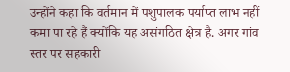उन्होंने कहा कि वर्तमान में पशुपालक पर्याप्त लाभ नहीं कमा पा रहे हैं क्योंकि यह असंगठित क्षेत्र है. अगर गांव स्तर पर सहकारी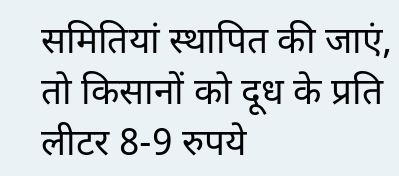समितियां स्थापित की जाएं, तो किसानों को दूध के प्रति लीटर 8-9 रुपये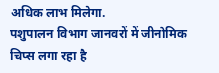अधिक लाभ मिलेगा.
पशुपालन विभाग जानवरों में जीनोमिक चिप्स लगा रहा है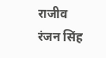राजीव रंजन सिंह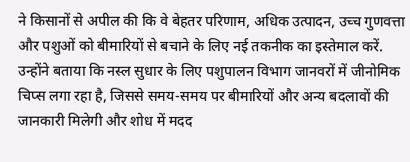ने किसानों से अपील की कि वे बेहतर परिणाम, अधिक उत्पादन, उच्च गुणवत्ता और पशुओं को बीमारियों से बचाने के लिए नई तकनीक का इस्तेमाल करें. उन्होंने बताया कि नस्ल सुधार के लिए पशुपालन विभाग जानवरों में जीनोमिक चिप्स लगा रहा है, जिससे समय-समय पर बीमारियों और अन्य बदलावों की जानकारी मिलेगी और शोध में मदद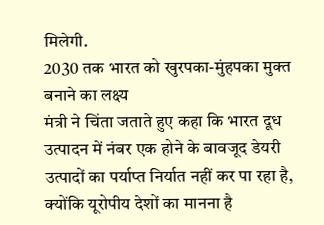मिलेगी.
2030 तक भारत को खुरपका-मुंहपका मुक्त बनाने का लक्ष्य
मंत्री ने चिंता जताते हुए कहा कि भारत दूध उत्पादन में नंबर एक होने के बावजूद डेयरी उत्पादों का पर्याप्त निर्यात नहीं कर पा रहा है, क्योंकि यूरोपीय देशों का मानना है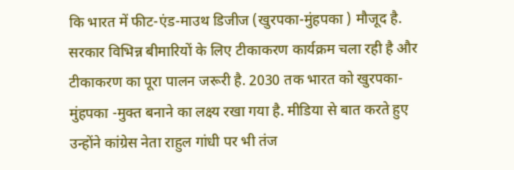कि भारत में फीट-एंड-माउथ डिजीज (खुरपका-मुंहपका ) मौजूद है. सरकार विभिन्न बीमारियों के लिए टीकाकरण कार्यक्रम चला रही है और टीकाकरण का पूरा पालन जरूरी है. 2030 तक भारत को खुरपका-मुंहपका -मुक्त बनाने का लक्ष्य रखा गया है. मीडिया से बात करते हुए उन्होंने कांग्रेस नेता राहुल गांधी पर भी तंज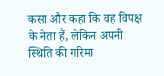कसा और कहा कि वह विपक्ष के नेता हैं, लेकिन अपनी स्थिति की गरिमा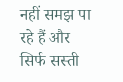नहीं समझ पा रहे हैं और सिर्फ सस्ती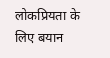लोकप्रियता के लिए बयान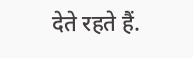देते रहते हैं.